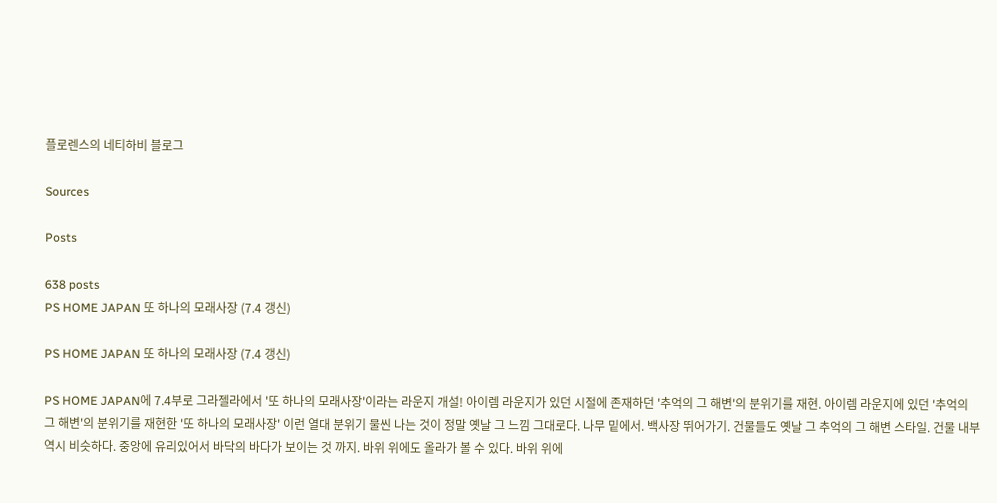플로렌스의 네티하비 블로그

Sources

Posts

638 posts
PS HOME JAPAN 또 하나의 모래사장 (7.4 갱신)

PS HOME JAPAN 또 하나의 모래사장 (7.4 갱신)

PS HOME JAPAN에 7.4부로 그라젤라에서 '또 하나의 모래사장'이라는 라운지 개설! 아이렘 라운지가 있던 시절에 존재하던 '추억의 그 해변'의 분위기를 재현. 아이렘 라운지에 있던 '추억의 그 해변'의 분위기를 재현한 '또 하나의 모래사장' 이런 열대 분위기 물씬 나는 것이 정말 옛날 그 느낌 그대로다. 나무 밑에서. 백사장 뛰어가기. 건물들도 옛날 그 추억의 그 해변 스타일. 건물 내부 역시 비슷하다. 중앙에 유리있어서 바닥의 바다가 보이는 것 까지. 바위 위에도 올라가 볼 수 있다. 바위 위에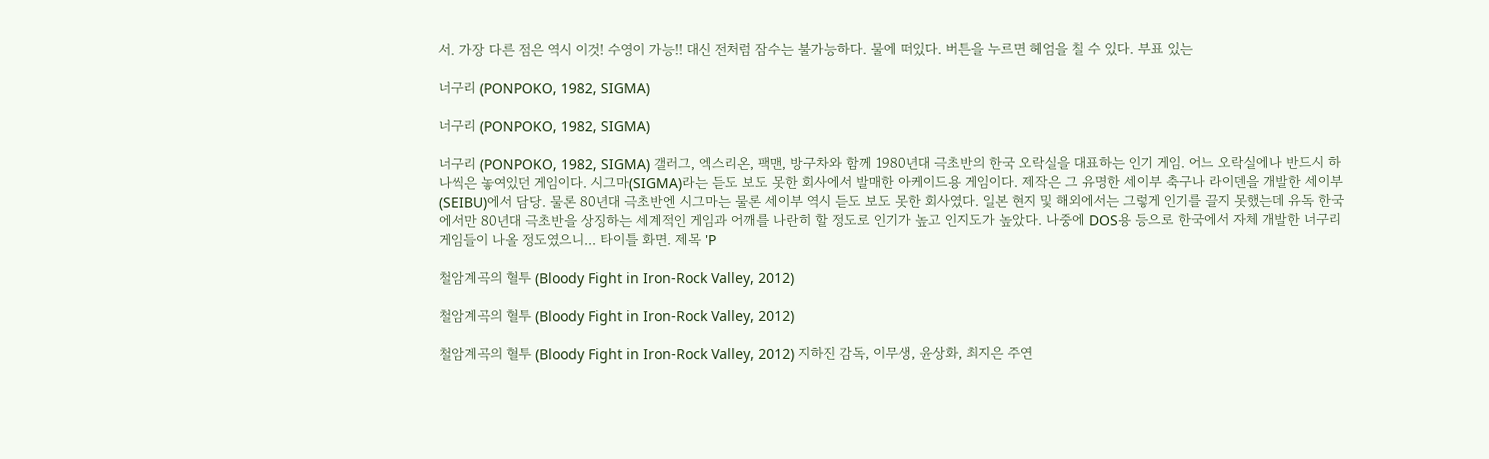서. 가장 다른 점은 역시 이것! 수영이 가능!! 대신 전처럼 잠수는 불가능하다. 물에 떠있다. 버튼을 누르면 헤엄을 칠 수 있다. 부표 있는

너구리 (PONPOKO, 1982, SIGMA)

너구리 (PONPOKO, 1982, SIGMA)

너구리 (PONPOKO, 1982, SIGMA) 갤러그, 엑스리온, 팩맨, 방구차와 함께 1980년대 극초반의 한국 오락실을 대표하는 인기 게임. 어느 오락실에나 반드시 하나씩은 놓여있던 게임이다. 시그마(SIGMA)라는 듣도 보도 못한 회사에서 발매한 아케이드용 게임이다. 제작은 그 유명한 세이부 축구나 라이덴을 개발한 세이부(SEIBU)에서 담당. 물론 80년대 극초반엔 시그마는 물론 세이부 역시 듣도 보도 못한 회사였다. 일본 현지 및 해외에서는 그렇게 인기를 끌지 못했는데 유독 한국에서만 80년대 극초반을 상징하는 세계적인 게임과 어깨를 나란히 할 정도로 인기가 높고 인지도가 높았다. 나중에 DOS용 등으로 한국에서 자체 개발한 너구리 게임들이 나올 정도였으니... 타이틀 화면. 제목 'P

철암계곡의 혈투 (Bloody Fight in Iron-Rock Valley, 2012)

철암계곡의 혈투 (Bloody Fight in Iron-Rock Valley, 2012)

철암계곡의 혈투 (Bloody Fight in Iron-Rock Valley, 2012) 지하진 감독, 이무생, 윤상화, 최지은 주연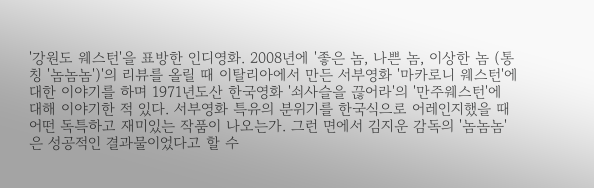'강원도 웨스턴'을 표방한 인디영화. 2008년에 '좋은 놈, 나쁜 놈, 이상한 놈 (통칭 '놈놈놈')'의 리뷰를 올릴 때 이탈리아에서 만든 서부영화 '마카로니 웨스턴'에 대한 이야기를 하며 1971년도산 한국영화 '쇠사슬을 끊어라'의 '만주웨스턴'에 대해 이야기한 적 있다. 서부영화 특유의 분위기를 한국식으로 어레인지했을 때 어떤 독특하고 재미있는 작품이 나오는가. 그런 면에서 김지운 감독의 '놈놈놈'은 성공적인 결과물이었다고 할 수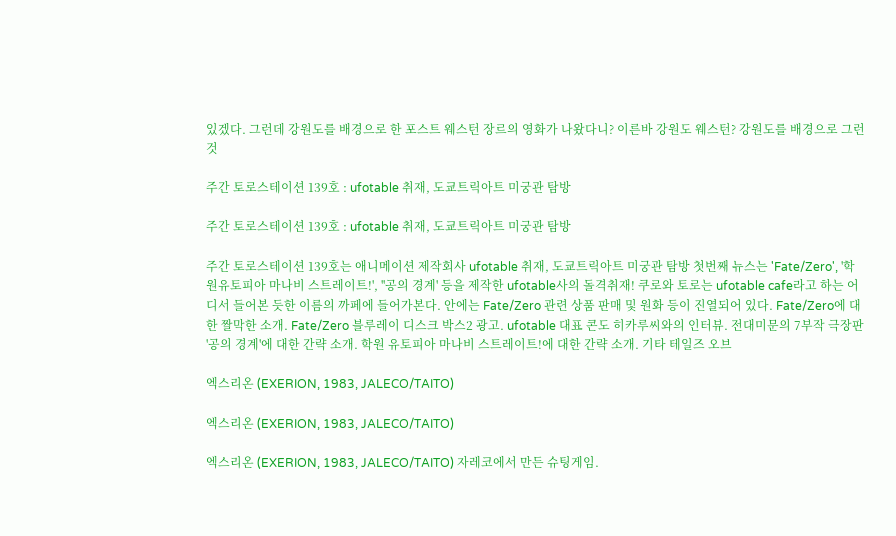있겠다. 그런데 강원도를 배경으로 한 포스트 웨스턴 장르의 영화가 나왔다니? 이른바 강원도 웨스턴? 강원도를 배경으로 그런 것

주간 토로스테이션 139호 : ufotable 취재, 도쿄트릭아트 미궁관 탐방

주간 토로스테이션 139호 : ufotable 취재, 도쿄트릭아트 미궁관 탐방

주간 토로스테이션 139호는 애니메이션 제작회사 ufotable 취재, 도쿄트릭아트 미궁관 탐방 첫번째 뉴스는 'Fate/Zero', '학원유토피아 마나비 스트레이트!', ''공의 경계' 등을 제작한 ufotable사의 돌격취재! 쿠로와 토로는 ufotable cafe라고 하는 어디서 들어본 듯한 이름의 까페에 들어가본다. 안에는 Fate/Zero 관련 상품 판매 및 원화 등이 진열되어 있다. Fate/Zero에 대한 짤막한 소개. Fate/Zero 블루레이 디스크 박스2 광고. ufotable 대표 콘도 히카루씨와의 인터뷰. 전대미문의 7부작 극장판 '공의 경계'에 대한 간략 소개. 학원 유토피아 마나비 스트레이트!에 대한 간략 소개. 기타 테일즈 오브

엑스리온 (EXERION, 1983, JALECO/TAITO)

엑스리온 (EXERION, 1983, JALECO/TAITO)

엑스리온 (EXERION, 1983, JALECO/TAITO) 자레코에서 만든 슈팅게임.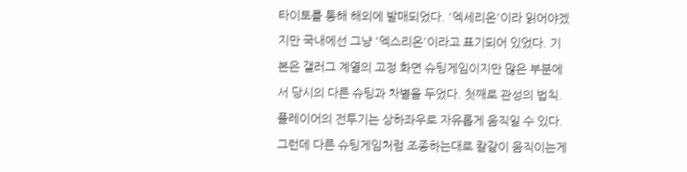타이토를 통해 해외에 발매되었다. '엑세리온'이라 읽어야겠지만 국내에선 그냥 '엑스리온'이라고 표기되어 있었다. 기본은 갤러그 계열의 고정 화면 슈팅게임이지만 많은 부분에서 당시의 다른 슈팅과 차별을 두었다. 첫째로 관성의 법칙. 플레이어의 전투기는 상하좌우로 자유롭게 움직일 수 있다. 그런데 다른 슈팅게임처럼 조종하는대로 칼같이 움직이는게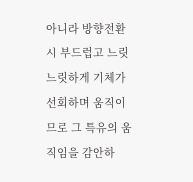아니라 방향전환시 부드럽고 느릿느릿하게 기체가 선회하며 움직이므로 그 특유의 움직임을 감안하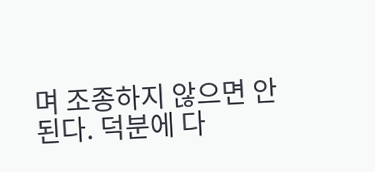며 조종하지 않으면 안된다. 덕분에 다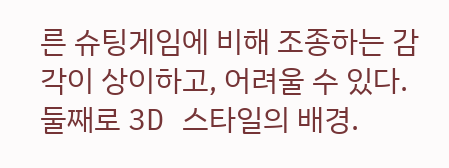른 슈팅게임에 비해 조종하는 감각이 상이하고, 어려울 수 있다. 둘째로 3D 스타일의 배경.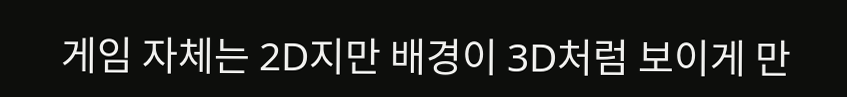게임 자체는 2D지만 배경이 3D처럼 보이게 만